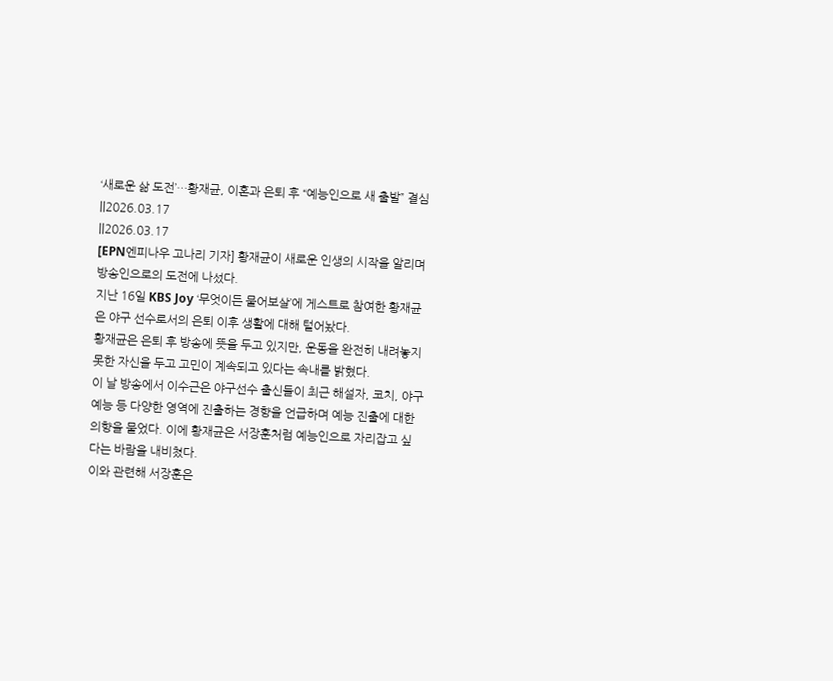‘새로운 삶 도전’…황재균, 이혼과 은퇴 후 “예능인으로 새 출발” 결심
||2026.03.17
||2026.03.17
[EPN엔피나우 고나리 기자] 황재균이 새로운 인생의 시작을 알리며 방송인으로의 도전에 나섰다.
지난 16일 KBS Joy ‘무엇이든 물어보살’에 게스트로 참여한 황재균은 야구 선수로서의 은퇴 이후 생활에 대해 털어놨다.
황재균은 은퇴 후 방송에 뜻을 두고 있지만, 운동을 완전히 내려놓지 못한 자신을 두고 고민이 계속되고 있다는 속내를 밝혔다.
이 날 방송에서 이수근은 야구선수 출신들이 최근 해설자, 코치, 야구 예능 등 다양한 영역에 진출하는 경향을 언급하며 예능 진출에 대한 의향을 물었다. 이에 황재균은 서장훈처럼 예능인으로 자리잡고 싶다는 바람을 내비쳤다.
이와 관련해 서장훈은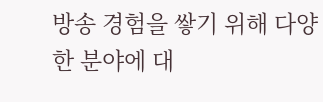방송 경험을 쌓기 위해 다양한 분야에 대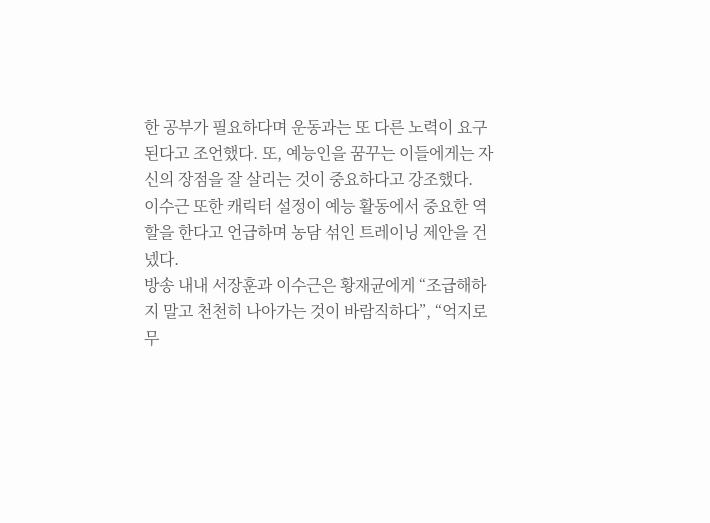한 공부가 필요하다며 운동과는 또 다른 노력이 요구된다고 조언했다. 또, 예능인을 꿈꾸는 이들에게는 자신의 장점을 잘 살리는 것이 중요하다고 강조했다.
이수근 또한 캐릭터 설정이 예능 활동에서 중요한 역할을 한다고 언급하며 농담 섞인 트레이닝 제안을 건넸다.
방송 내내 서장훈과 이수근은 황재균에게 “조급해하지 말고 천천히 나아가는 것이 바람직하다”, “억지로 무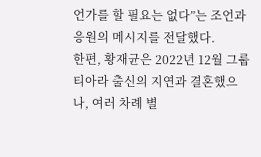언가를 할 필요는 없다”는 조언과 응원의 메시지를 전달했다.
한편, 황재균은 2022년 12월 그룹 티아라 출신의 지연과 결혼했으나, 여러 차례 별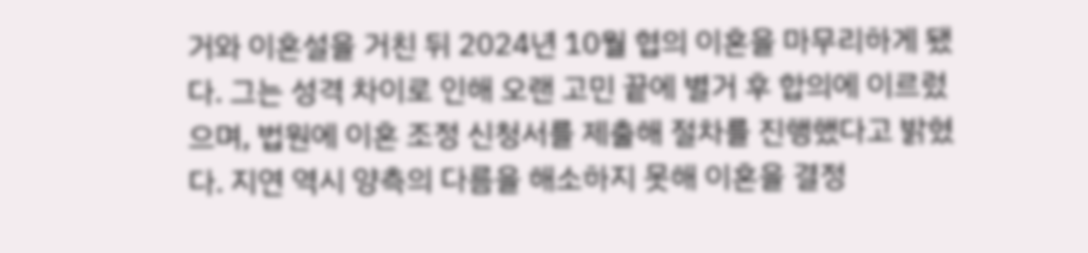거와 이혼설을 거친 뒤 2024년 10월 협의 이혼을 마무리하게 됐다. 그는 성격 차이로 인해 오랜 고민 끝에 별거 후 합의에 이르렀으며, 법원에 이혼 조정 신청서를 제출해 절차를 진행했다고 밝혔다. 지연 역시 양측의 다름을 해소하지 못해 이혼을 결정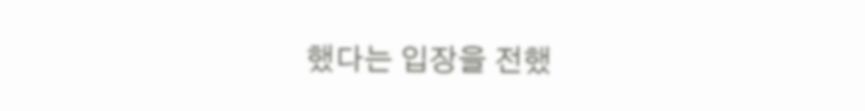했다는 입장을 전했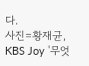다.
사진=황재균, KBS Joy '무엇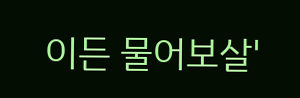이든 물어보살'